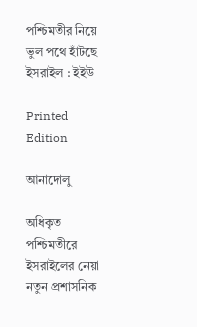পশ্চিমতীর নিয়ে ভুল পথে হাঁটছে ইসরাইল : ইইউ

Printed Edition

আনাদোলু

অধিকৃত পশ্চিমতীরে ইসরাইলের নেয়া নতুন প্রশাসনিক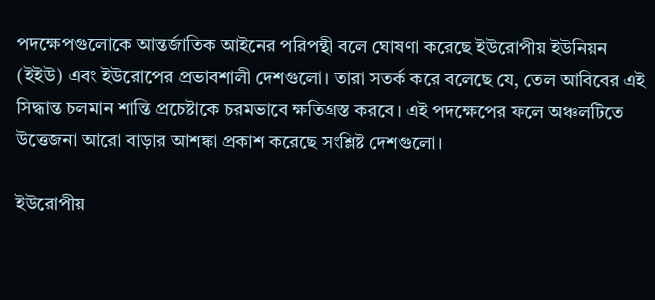পদক্ষেপগুলোকে আন্তর্জাতিক আইনের পরিপন্থী বলে ঘোষণা করেছে ইউরোপীয় ইউনিয়ন (ইইউ) এবং ইউরোপের প্রভাবশালী দেশগুলো। তারা সতর্ক করে বলেছে যে, তেল আবিবের এই সিদ্ধান্ত চলমান শান্তি প্রচেষ্টাকে চরমভাবে ক্ষতিগ্রস্ত করবে। এই পদক্ষেপের ফলে অঞ্চলটিতে উত্তেজনা আরো বাড়ার আশঙ্কা প্রকাশ করেছে সংশ্লিষ্ট দেশগুলো।

ইউরোপীয়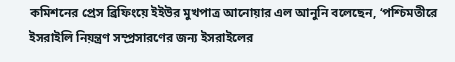কমিশনের প্রেস ব্রিফিংয়ে ইইউর মুখপাত্র আনোয়ার এল আনুনি বলেছেন, ‘পশ্চিমতীরে ইসরাইলি নিয়ন্ত্রণ সম্প্রসারণের জন্য ইসরাইলের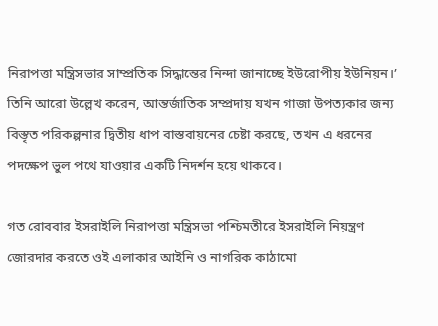নিরাপত্তা মন্ত্রিসভার সাম্প্রতিক সিদ্ধান্তের নিন্দা জানাচ্ছে ইউরোপীয় ইউনিয়ন।’ তিনি আরো উল্লেখ করেন, আন্তর্জাতিক সম্প্রদায় যখন গাজা উপত্যকার জন্য বিস্তৃত পরিকল্পনার দ্বিতীয় ধাপ বাস্তবায়নের চেষ্টা করছে, তখন এ ধরনের পদক্ষেপ ভুল পথে যাওয়ার একটি নিদর্শন হয়ে থাকবে।

গত রোববার ইসরাইলি নিরাপত্তা মন্ত্রিসভা পশ্চিমতীরে ইসরাইলি নিয়ন্ত্রণ জোরদার করতে ওই এলাকার আইনি ও নাগরিক কাঠামো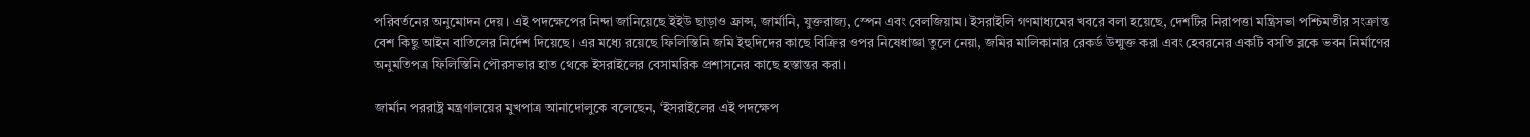পরিবর্তনের অনুমোদন দেয়। এই পদক্ষেপের নিন্দা জানিয়েছে ইইউ ছাড়াও ফ্রান্স, জার্মানি, যুক্তরাজ্য, স্পেন এবং বেলজিয়াম। ইসরাইলি গণমাধ্যমের খবরে বলা হয়েছে, দেশটির নিরাপত্তা মন্ত্রিসভা পশ্চিমতীর সংক্রান্ত বেশ কিছু আইন বাতিলের নির্দেশ দিয়েছে। এর মধ্যে রয়েছে ফিলিস্তিনি জমি ইহুদিদের কাছে বিক্রির ওপর নিষেধাজ্ঞা তুলে নেয়া, জমির মালিকানার রেকর্ড উন্মুক্ত করা এবং হেবরনের একটি বসতি ব্লকে ভবন নির্মাণের অনুমতিপত্র ফিলিস্তিনি পৌরসভার হাত থেকে ইসরাইলের বেসামরিক প্রশাসনের কাছে হস্তান্তর করা।

জার্মান পররাষ্ট্র মন্ত্রণালয়ের মুখপাত্র আনাদোলুকে বলেছেন, ‘ইসরাইলের এই পদক্ষেপ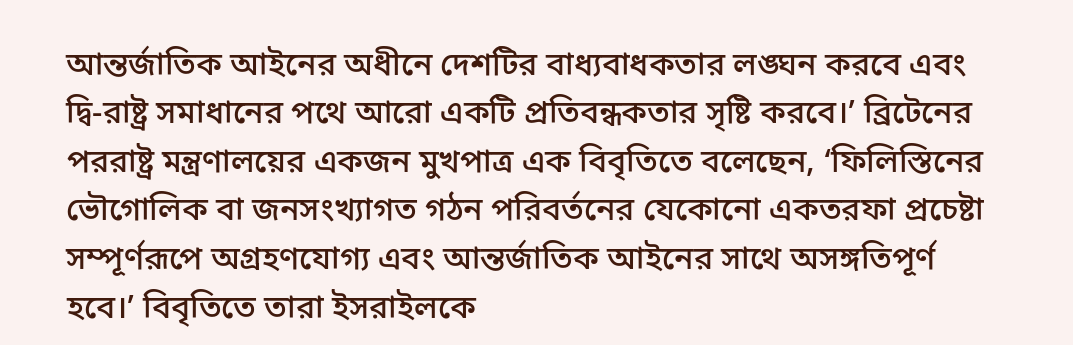আন্তর্জাতিক আইনের অধীনে দেশটির বাধ্যবাধকতার লঙ্ঘন করবে এবং দ্বি-রাষ্ট্র সমাধানের পথে আরো একটি প্রতিবন্ধকতার সৃষ্টি করবে।’ ব্রিটেনের পররাষ্ট্র মন্ত্রণালয়ের একজন মুখপাত্র এক বিবৃতিতে বলেছেন, ‘ফিলিস্তিনের ভৌগোলিক বা জনসংখ্যাগত গঠন পরিবর্তনের যেকোনো একতরফা প্রচেষ্টা সম্পূর্ণরূপে অগ্রহণযোগ্য এবং আন্তর্জাতিক আইনের সাথে অসঙ্গতিপূর্ণ হবে।’ বিবৃতিতে তারা ইসরাইলকে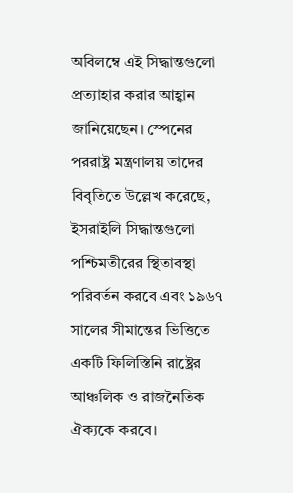অবিলম্বে এই সিদ্ধান্তগুলো প্রত্যাহার করার আহ্বান জানিয়েছেন। স্পেনের পররাষ্ট্র মন্ত্রণালয় তাদের বিবৃতিতে উল্লেখ করেছে, ইসরাইলি সিদ্ধান্তগুলো পশ্চিমতীরের স্থিতাবস্থা পরিবর্তন করবে এবং ১৯৬৭ সালের সীমান্তের ভিত্তিতে একটি ফিলিস্তিনি রাষ্ট্রের আঞ্চলিক ও রাজনৈতিক ঐক্যকে করবে।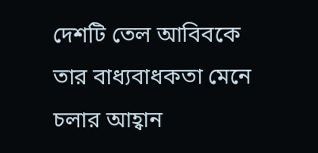দেশটি তেল আবিবকে তার বাধ্যবাধকতা মেনে চলার আহ্বান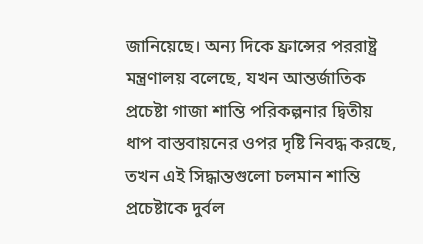জানিয়েছে। অন্য দিকে ফ্রান্সের পররাষ্ট্র মন্ত্রণালয় বলেছে, যখন আন্তর্জাতিক প্রচেষ্টা গাজা শান্তি পরিকল্পনার দ্বিতীয় ধাপ বাস্তবায়নের ওপর দৃষ্টি নিবদ্ধ করছে, তখন এই সিদ্ধান্তগুলো চলমান শান্তি প্রচেষ্টাকে দুর্বল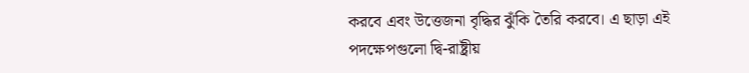করবে এবং উত্তেজনা বৃদ্ধির ঝুঁকি তৈরি করবে। এ ছাড়া এই পদক্ষেপগুলো দ্বি-রাষ্ট্রীয়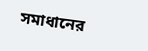সমাধানের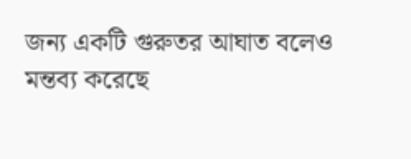জন্য একটি গুরুতর আঘাত বলেও মন্তব্য করেছে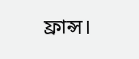ফ্রান্স।